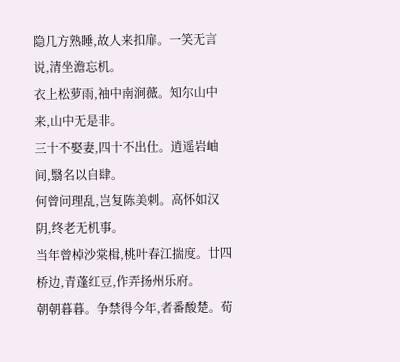隐几方熟睡,故人来扣扉。一笑无言说,清坐澹忘机。
衣上松萝雨,袖中南涧薇。知尔山中来,山中无是非。
三十不娶妻,四十不出仕。逍遥岩岫间,翳名以自肆。
何曾问理乱,岂复陈美刺。高怀如汉阴,终老无机事。
当年曾棹沙棠楫,桃叶春江揣度。廿四桥边,青蓬红豆,作弄扬州乐府。
朝朝暮暮。争禁得今年,者番酸楚。荀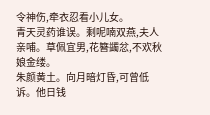令神伤,牵衣忍看小儿女。
青天灵药谁误。剩呢喃双燕,夫人亲哺。草佩宜男,花簪蠲忿,不欢秋娘金缕。
朱颜黄土。向月暗灯昏,可曾低诉。他日钱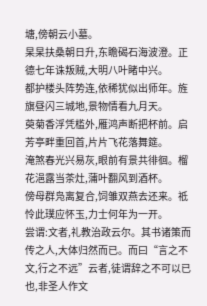塘,傍朝云小墓。
杲杲扶桑朝日升,东瞻碣石海波澄。正德七年诛叛贼,大明八叶睹中兴。
都护楼头阵势连,依稀犹似出师年。旌旗昼闪三城地,景物情看九月天。
萸菊香浮凭槛外,雁鸿声断把杯前。启芳亭畔重回首,片片飞花落舞筵。
淹煞春光兴易灰,眼前有景共徘徊。榴花浥露当茶灶,蒲叶翻风到酒杯。
傍母群凫离复合,饲雏双燕去还来。祗怜此璞应怀玉,力士何年为一开。
尝谓:文者,礼教治政云尔。其书诸策而传之人,大体归然而已。而曰“言之不文,行之不远”云者,徒谓辞之不可以已也,非圣人作文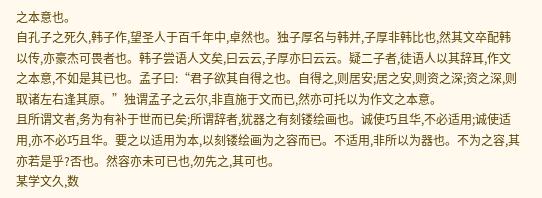之本意也。
自孔子之死久,韩子作,望圣人于百千年中,卓然也。独子厚名与韩并,子厚非韩比也,然其文卒配韩以传,亦豪杰可畏者也。韩子尝语人文矣,曰云云,子厚亦曰云云。疑二子者,徒语人以其辞耳,作文之本意,不如是其已也。孟子曰:“君子欲其自得之也。自得之,则居安;居之安,则资之深;资之深,则取诸左右逢其原。”独谓孟子之云尔,非直施于文而已,然亦可托以为作文之本意。
且所谓文者,务为有补于世而已矣;所谓辞者,犹器之有刻镂绘画也。诚使巧且华,不必适用;诚使适用,亦不必巧且华。要之以适用为本,以刻镂绘画为之容而已。不适用,非所以为器也。不为之容,其亦若是乎?否也。然容亦未可已也,勿先之,其可也。
某学文久,数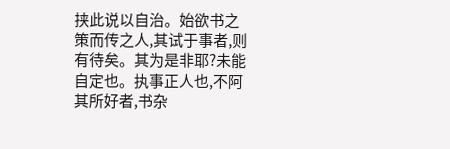挟此说以自治。始欲书之策而传之人,其试于事者,则有待矣。其为是非耶?未能自定也。执事正人也,不阿其所好者,书杂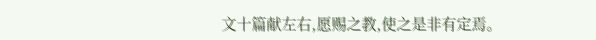文十篇献左右,愿赐之教,使之是非有定焉。